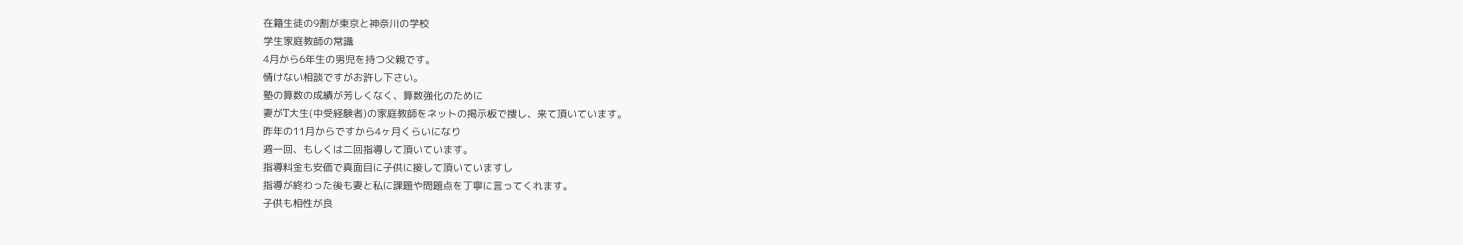在籍生徒の9割が東京と神奈川の学校
学生家庭教師の常識
4月から6年生の男児を持つ父親です。
情けない相談ですがお許し下さい。
塾の算数の成績が芳しくなく、算数強化のために
妻がT大生(中受経験者)の家庭教師をネットの掲示板で捜し、来て頂いています。
昨年の11月からですから4ヶ月くらいになり
週一回、もしくは二回指導して頂いています。
指導料金も安価で真面目に子供に接して頂いていますし
指導が終わった後も妻と私に課題や問題点を丁寧に言ってくれます。
子供も相性が良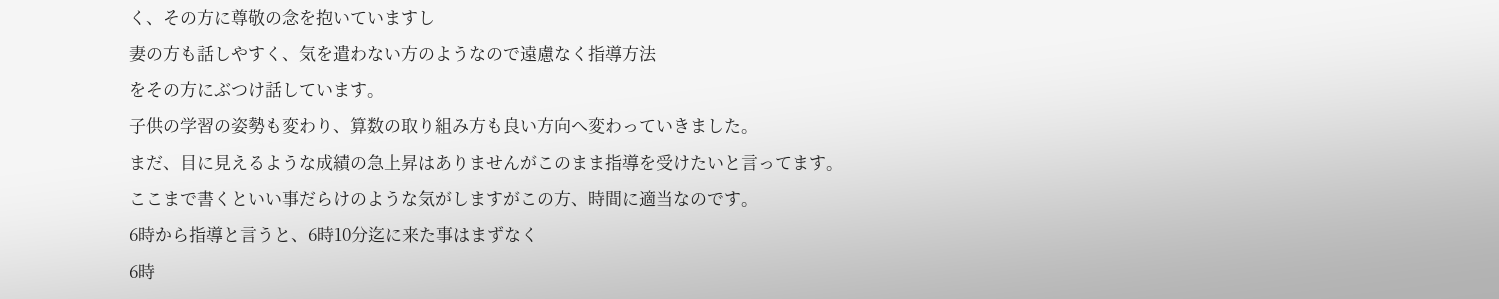く、その方に尊敬の念を抱いていますし
妻の方も話しやすく、気を遣わない方のようなので遠慮なく指導方法
をその方にぶつけ話しています。
子供の学習の姿勢も変わり、算数の取り組み方も良い方向へ変わっていきました。
まだ、目に見えるような成績の急上昇はありませんがこのまま指導を受けたいと言ってます。
ここまで書くといい事だらけのような気がしますがこの方、時間に適当なのです。
6時から指導と言うと、6時10分迄に来た事はまずなく
6時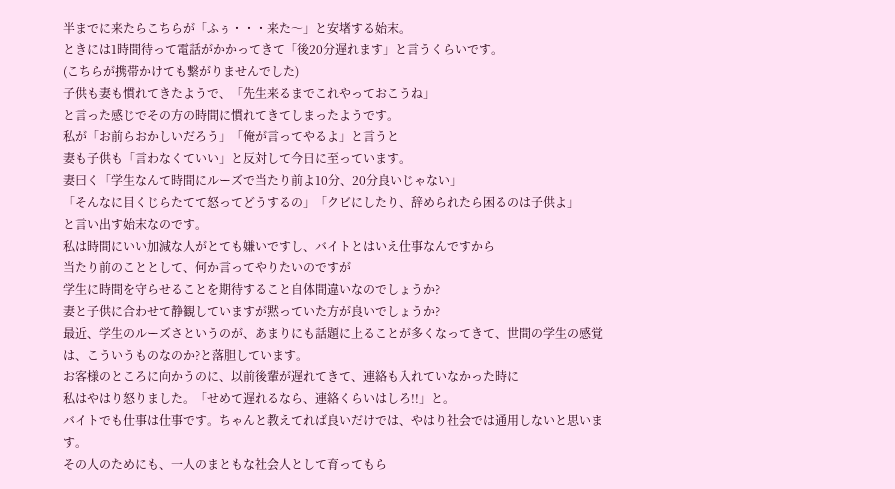半までに来たらこちらが「ふぅ・・・来た〜」と安堵する始末。
ときには1時間待って電話がかかってきて「後20分遅れます」と言うくらいです。
(こちらが携帯かけても繋がりませんでした)
子供も妻も慣れてきたようで、「先生来るまでこれやっておこうね」
と言った感じでその方の時間に慣れてきてしまったようです。
私が「お前らおかしいだろう」「俺が言ってやるよ」と言うと
妻も子供も「言わなくていい」と反対して今日に至っています。
妻曰く「学生なんて時間にルーズで当たり前よ10分、20分良いじゃない」
「そんなに目くじらたてて怒ってどうするの」「クビにしたり、辞められたら困るのは子供よ」
と言い出す始末なのです。
私は時間にいい加減な人がとても嫌いですし、バイトとはいえ仕事なんですから
当たり前のこととして、何か言ってやりたいのですが
学生に時間を守らせることを期待すること自体間違いなのでしょうか?
妻と子供に合わせて静観していますが黙っていた方が良いでしょうか?
最近、学生のルーズさというのが、あまりにも話題に上ることが多くなってきて、世間の学生の感覚は、こういうものなのか?と落胆しています。
お客様のところに向かうのに、以前後輩が遅れてきて、連絡も入れていなかった時に
私はやはり怒りました。「せめて遅れるなら、連絡くらいはしろ!!」と。
バイトでも仕事は仕事です。ちゃんと教えてれば良いだけでは、やはり社会では通用しないと思います。
その人のためにも、一人のまともな社会人として育ってもら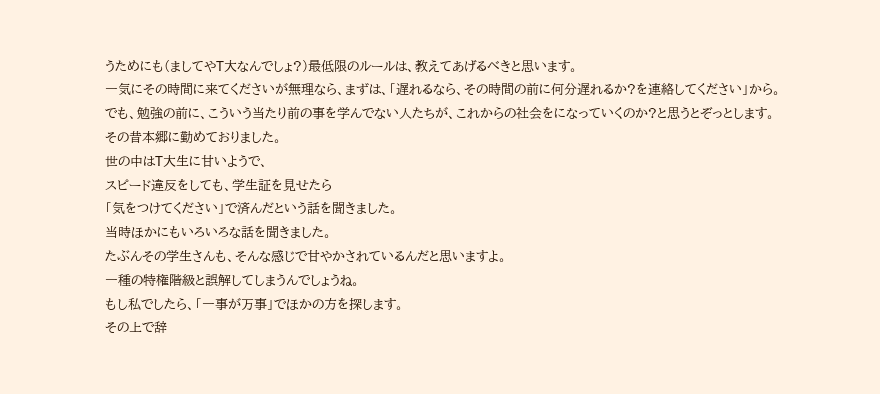うためにも(ましてやT大なんでしょ?)最低限のルールは、教えてあげるべきと思います。
一気にその時間に来てくださいが無理なら、まずは、「遅れるなら、その時間の前に何分遅れるか?を連絡してください」から。
でも、勉強の前に、こういう当たり前の事を学んでない人たちが、これからの社会をになっていくのか?と思うとぞっとします。
その昔本郷に勤めておりました。
世の中はT大生に甘いようで、
スピード違反をしても、学生証を見せたら
「気をつけてください」で済んだという話を聞きました。
当時ほかにもいろいろな話を聞きました。
たぶんその学生さんも、そんな感じで甘やかされているんだと思いますよ。
一種の特権階級と誤解してしまうんでしょうね。
もし私でしたら、「一事が万事」でほかの方を探します。
その上で辞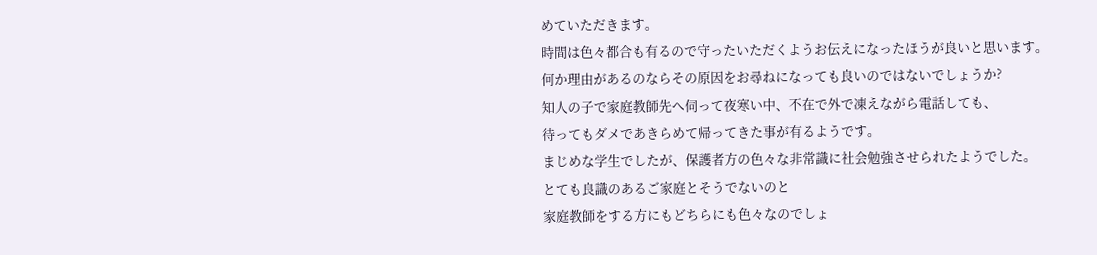めていただきます。
時間は色々都合も有るので守ったいただくようお伝えになったほうが良いと思います。
何か理由があるのならその原因をお尋ねになっても良いのではないでしょうか?
知人の子で家庭教師先へ伺って夜寒い中、不在で外で凍えながら電話しても、
待ってもダメであきらめて帰ってきた事が有るようです。
まじめな学生でしたが、保護者方の色々な非常識に社会勉強させられたようでした。
とても良識のあるご家庭とそうでないのと
家庭教師をする方にもどちらにも色々なのでしょ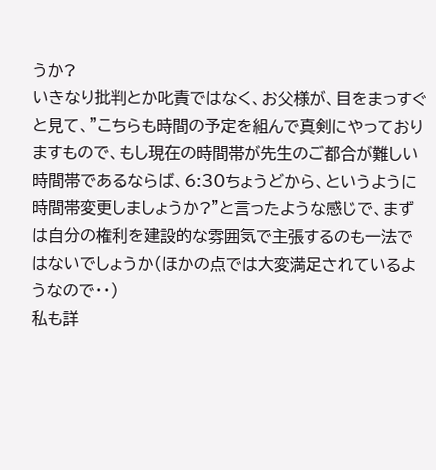うか?
いきなり批判とか叱責ではなく、お父様が、目をまっすぐと見て、”こちらも時間の予定を組んで真剣にやっておりますもので、もし現在の時間帯が先生のご都合が難しい時間帯であるならば、6:30ちょうどから、というように時間帯変更しましょうか?”と言ったような感じで、まずは自分の権利を建設的な雰囲気で主張するのも一法ではないでしょうか(ほかの点では大変満足されているようなので・・)
私も詳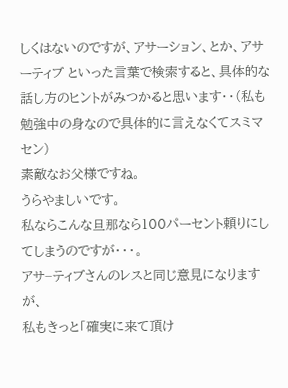しくはないのですが、アサーション、とか、アサーティブ といった言葉で検索すると、具体的な話し方のヒントがみつかると思います・・(私も勉強中の身なので具体的に言えなくてスミマセン)
素敵なお父様ですね。
うらやましいです。
私ならこんな旦那なら100パーセント頼りにしてしまうのですが・・・。
アサ−ティブさんのレスと同じ意見になりますが、
私もきっと「確実に来て頂け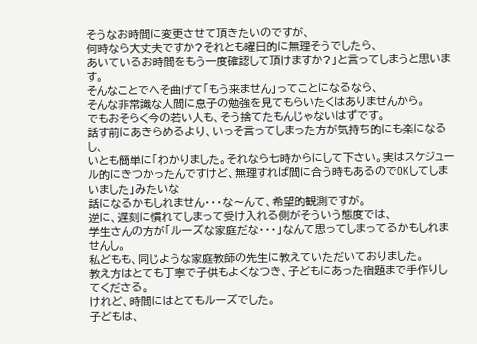そうなお時間に変更させて頂きたいのですが、
何時なら大丈夫ですか?それとも曜日的に無理そうでしたら、
あいているお時間をもう一度確認して頂けますか?」と言ってしまうと思います。
そんなことでへそ曲げて「もう来ません」ってことになるなら、
そんな非常識な人間に息子の勉強を見てもらいたくはありませんから。
でもおそらく今の若い人も、そう捨てたもんじゃないはずです。
話す前にあきらめるより、いっそ言ってしまった方が気持ち的にも楽になるし、
いとも簡単に「わかりました。それなら七時からにして下さい。実はスケジュール的にきつかったんですけど、無理すれば間に合う時もあるのでOKしてしまいました」みたいな
話になるかもしれません・・・な〜んて、希望的観測ですが。
逆に、遅刻に慣れてしまって受け入れる側がそういう態度では、
学生さんの方が「ルーズな家庭だな・・・」なんて思ってしまってるかもしれませんし。
私どもも、同じような家庭教師の先生に教えていただいておりました。
教え方はとても丁寧で子供もよくなつき、子どもにあった宿題まで手作りしてくださる。
けれど、時間にはとてもルーズでした。
子どもは、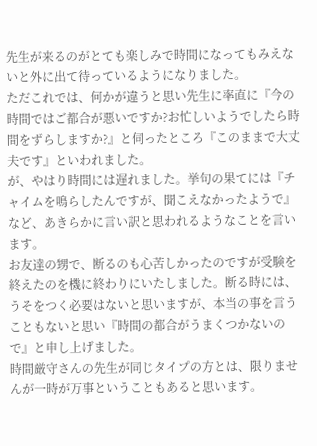先生が来るのがとても楽しみで時間になってもみえないと外に出て待っているようになりました。
ただこれでは、何かが違うと思い先生に率直に『今の時間ではご都合が悪いですか?お忙しいようでしたら時間をずらしますか?』と伺ったところ『このままで大丈夫です』といわれました。
が、やはり時間には遅れました。挙句の果てには『チャイムを鳴らしたんですが、聞こえなかったようで』など、あきらかに言い訳と思われるようなことを言います。
お友達の甥で、断るのも心苦しかったのですが受験を終えたのを機に終わりにいたしました。断る時には、うそをつく必要はないと思いますが、本当の事を言うこともないと思い『時間の都合がうまくつかないので』と申し上げました。
時間厳守さんの先生が同じタイプの方とは、限りませんが一時が万事ということもあると思います。